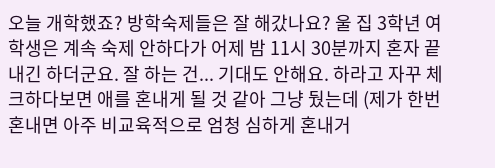오늘 개학했죠? 방학숙제들은 잘 해갔나요? 울 집 3학년 여학생은 계속 숙제 안하다가 어제 밤 11시 30분까지 혼자 끝내긴 하더군요. 잘 하는 건... 기대도 안해요. 하라고 자꾸 체크하다보면 애를 혼내게 될 것 같아 그냥 뒀는데 (제가 한번 혼내면 아주 비교육적으로 엄청 심하게 혼내거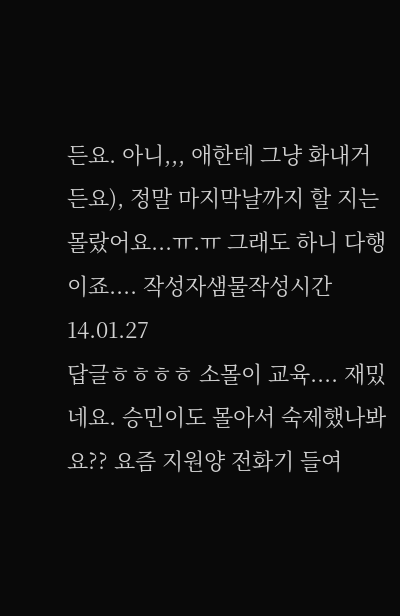든요. 아니,,, 애한테 그냥 화내거든요), 정말 마지막날까지 할 지는 몰랐어요...ㅠ.ㅠ 그래도 하니 다행이죠.... 작성자샘물작성시간14.01.27
답글ㅎㅎㅎㅎ 소몰이 교육.... 재밌네요. 승민이도 몰아서 숙제했나봐요?? 요즘 지원양 전화기 들여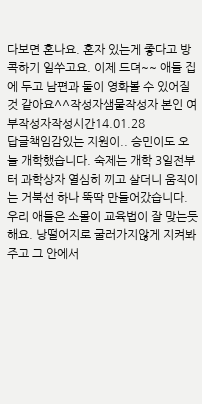다보면 혼나요. 혼자 있는게 좋다고 방콕하기 일쑤고요. 이제 드뎌~~ 애들 집에 두고 남편과 둘이 영화볼 수 있어질 것 같아요^^작성자샘물작성자 본인 여부작성자작성시간14.01.28
답글책임감있는 지원이.. 승민이도 오늘 개학했습니다. 숙제는 개학 3일전부터 과학상자 열심히 끼고 살더니 움직이는 거북선 하나 뚝딱 만들어갔습니다. 우리 애들은 소몰이 교육법이 잘 맞는듯해요. 낭떨어지로 굴러가지않게 지켜봐주고 그 안에서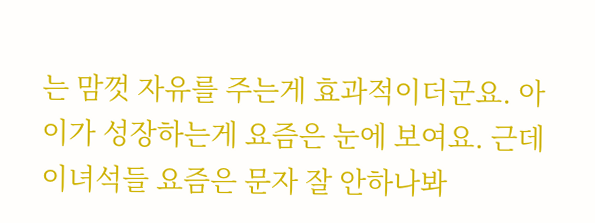는 맘껏 자유를 주는게 효과적이더군요. 아이가 성장하는게 요즘은 눈에 보여요. 근데 이녀석들 요즘은 문자 잘 안하나봐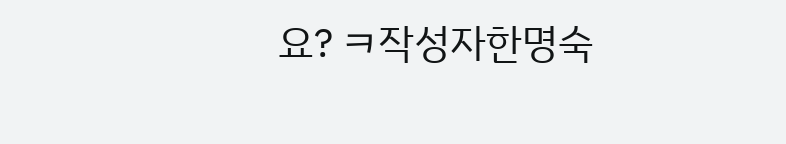요? ㅋ작성자한명숙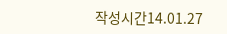작성시간14.01.27